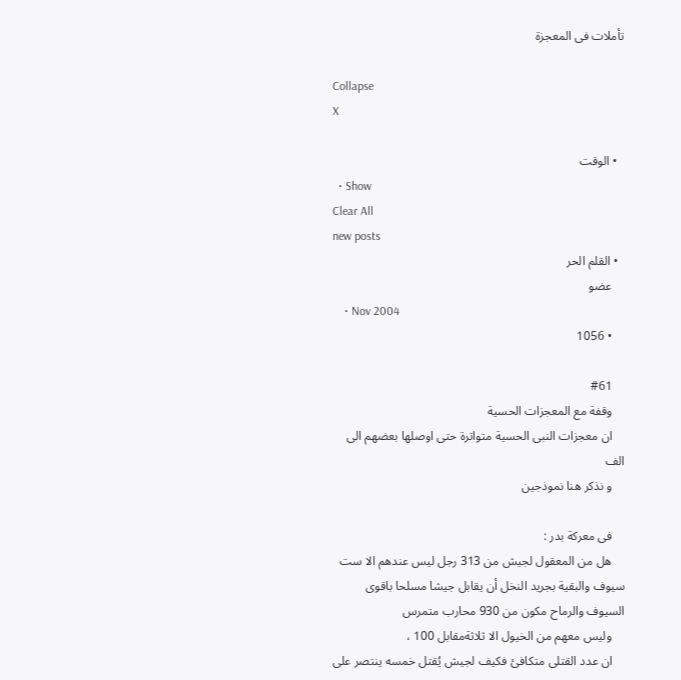تأملات فى المعجزة

Collapse
X

  • الوقت
  • Show
Clear All
new posts
  • القلم الحر
    عضو
    • Nov 2004
    • 1056

    #61
    وقفة مع المعجزات الحسية
    ان معجزات النبى الحسية متواترة حتى اوصلها بعضهم الى الف
    و نذكر هنا نموذجين

    فى معركة بدر :
    هل من المعقول لجيش من 313 رجل ليس عندهم الا ست سيوف والبقية بجريد النخل أن يقابل جيشا مسلحا باقوى السيوف والرماح مكون من 930 محارب متمرس
    وليس معهم من الخيول الا ثلاثةمقابل 100 ،
    ان عدد القتلى متكافئ فكيف لجيش يُقتل خمسه ينتصر على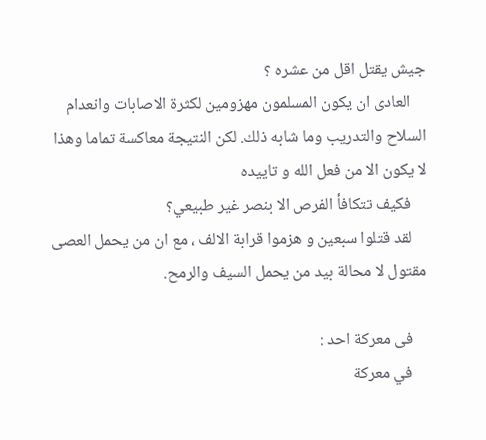جيش يقتل اقل من عشره ؟
    العادى ان يكون المسلمون مهزومين لكثرة الاصابات وانعدام السلاح والتدريب وما شابه ذلك. لكن النتيجة معاكسة تماما وهذا لا يكون الا من فعل الله و تاييده
    فكيف تتكافأ الفرص الا بنصر غير طبيعي؟
    لقد قتلوا سبعين و هزموا قرابة الالف ، مع ان من يحمل العصى مقتول لا محالة بيد من يحمل السيف والرمح.

    فى معركة احد :
    في معركة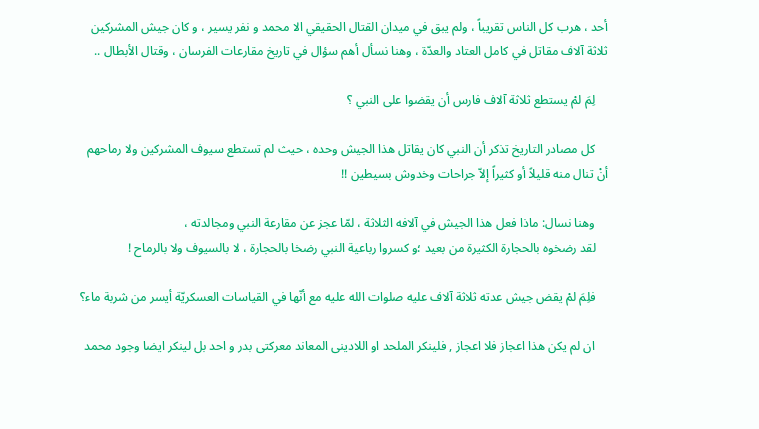أحد ، هرب كل الناس تقريباً ، ولم يبق في ميدان القتال الحقيقي الا محمد و نفر يسير ، و كان جيش المشركين ثلاثة آلاف مقاتل في كامل العتاد والعدّة ، وهنا نسأل أهم سؤال في تاريخ مقارعات الفرسان ، وقتال الأبطال ..

    لِمَ لمْ يستطع ثلاثة آلاف فارس أن يقضوا على النبي ؟

    كل مصادر التاريخ تذكر أن النبي كان يقاتل هذا الجيش وحده ، حيث لم تستطع سيوف المشركين ولا رماحهم أنْ تنال منه قليلاً أو كثيراً إلاّ جراحات وخدوش بسيطين !!

    وهنا نسال: ماذا فعل هذا الجيش في آلافه الثلاثة ، لمّا عجز عن مقارعة النبي ومجالدته ،
    لقد رضخوه بالحجارة الكثيرة من بعيد ؛و كسروا رباعية النبي رضخا بالحجارة ، لا بالسيوف ولا بالرماح !

    فلِمَ لمْ يقض جيش عدته ثلاثة آلاف عليه صلوات الله عليه مع أنّها في القياسات العسكريّة أيسر من شربة ماء؟

    ان لم يكن هذا اعجاز فلا اعجاز , فلينكر الملحد او اللادينى المعاند معركتى بدر و احد بل لينكر ايضا وجود محمد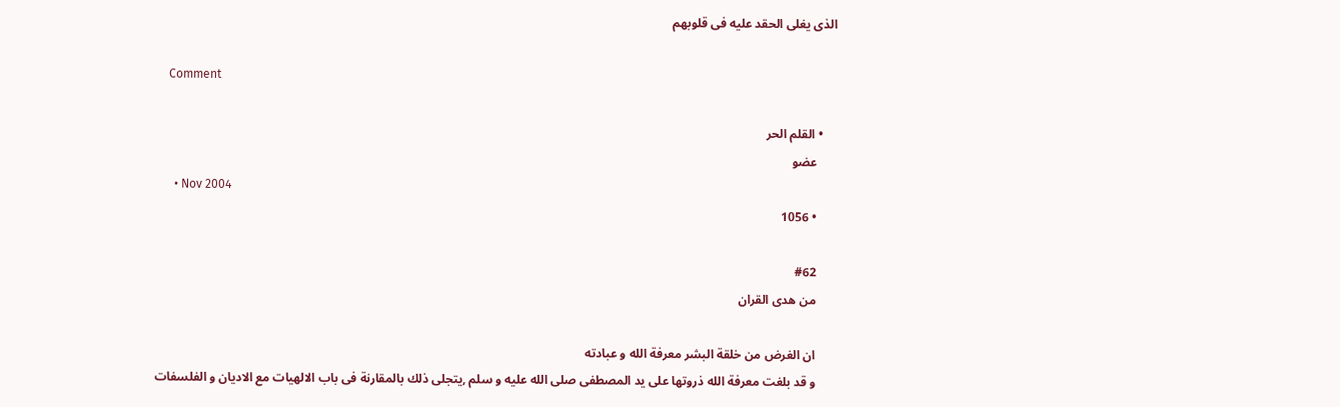الذى يغلى الحقد عليه فى قلوبهم

    Comment

    • القلم الحر
      عضو
      • Nov 2004
      • 1056

      #62
      من هدى القران

      ان الغرض من خلقة البشر معرفة الله و عبادته
      و قد بلغت معرفة الله ذروتها على يد المصطفى صلى الله عليه و سلم ,يتجلى ذلك بالمقارنة فى باب الالهيات مع الاديان و الفلسفات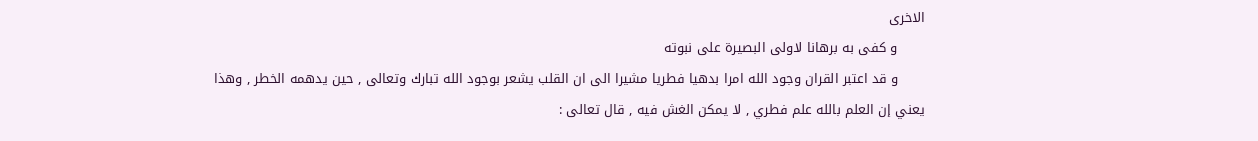الاخرى
      و كفى به برهانا لاولى البصيرة على نبوته
      و قد اعتبر القران وجود الله امرا بدهيا فطريا مشيرا الى ان القلب يشعر بوجود الله تبارك وتعالى , حين يدهمه الخطر , وهذا يعني إن العلم بالله علم فطري , لا يمكن الغش فيه , قال تعالى :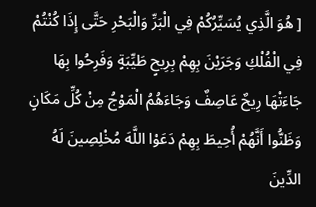[ هُوَ الَّذِي يُسَيِّرُكُمْ فِي الْبَرِّ وَالْبَحْرِ حَتَّى إِذَا كُنْتُمْ فِي الْفُلْكِ وَجَرَيْنَ بِهِمْ بِرِيحٍ طَيِّبَةٍ وَفَرِحُوا بِهَا جَاءَتْهَا رِيحٌ عَاصِفٌ وَجَاءَهُمُ الْمَوْجُ مِنْ كُلِّ مَكَانٍ وَظَنُّوا أَنَّهُمْ أُحِيطَ بِهِمْ دَعَوْا اللَّهَ مُخْلِصِينَ لَهُ الدِّينَ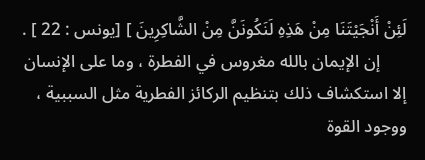لَئِنْ أَنْجَيْتَنَا مِنْ هَذِهِ لَنَكُونَنَّ مِنْ الشَّاكِرِينَ ] [يونس : 22 ] .
      إن الإيمان بالله مغروس في الفطرة ، وما على الإنسان إلا استكشاف ذلك بتنظيم الركائز الفطرية مثل السببية ، ووجود القوة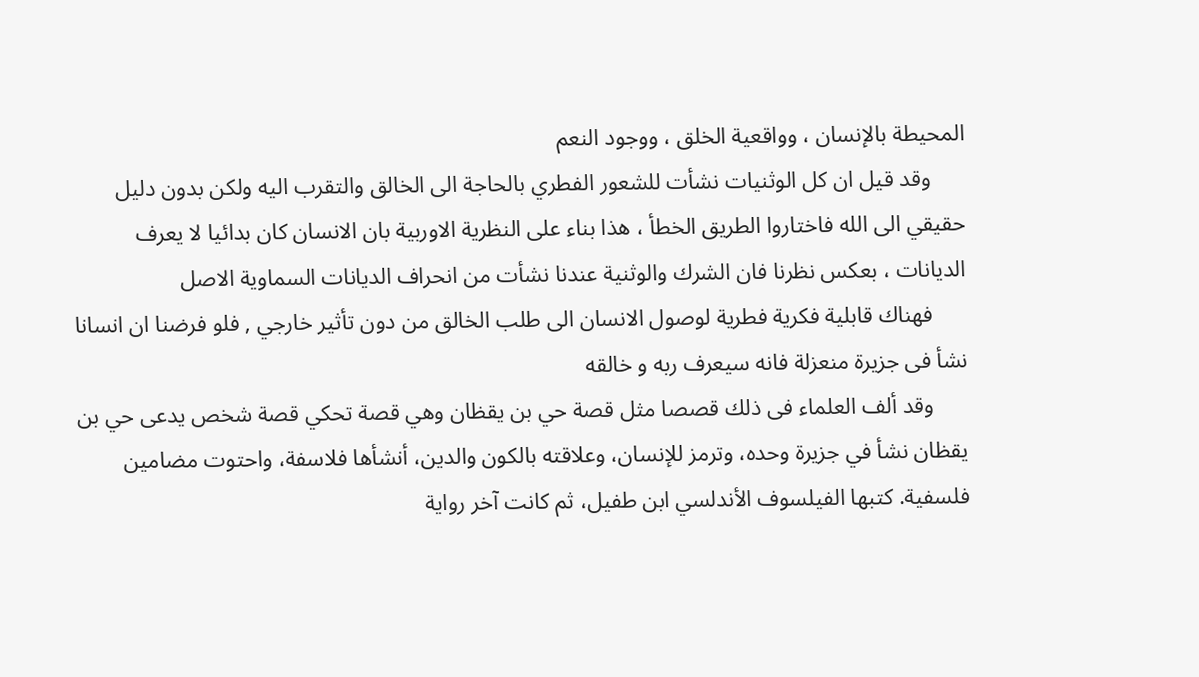المحيطة بالإنسان ، وواقعية الخلق ، ووجود النعم
      وقد قيل ان كل الوثنيات نشأت للشعور الفطري بالحاجة الى الخالق والتقرب اليه ولكن بدون دليل حقيقي الى الله فاختاروا الطريق الخطأ ، هذا بناء على النظرية الاوربية بان الانسان كان بدائيا لا يعرف الديانات ، بعكس نظرنا فان الشرك والوثنية عندنا نشأت من انحراف الديانات السماوية الاصل
      فهناك قابلية فكرية فطرية لوصول الانسان الى طلب الخالق من دون تأثير خارجي , فلو فرضنا ان انسانا نشأ فى جزيرة منعزلة فانه سيعرف ربه و خالقه
      وقد ألف العلماء فى ذلك قصصا مثل قصة حي بن يقظان وهي قصة تحكي قصة شخص يدعى حي بن يقظان نشأ في جزيرة وحده، وترمز للإنسان، وعلاقته بالكون والدين، أنشأها فلاسفة، واحتوت مضامين فلسفية. كتبها الفيلسوف الأندلسي ابن طفيل، ثم كانت آخر رواية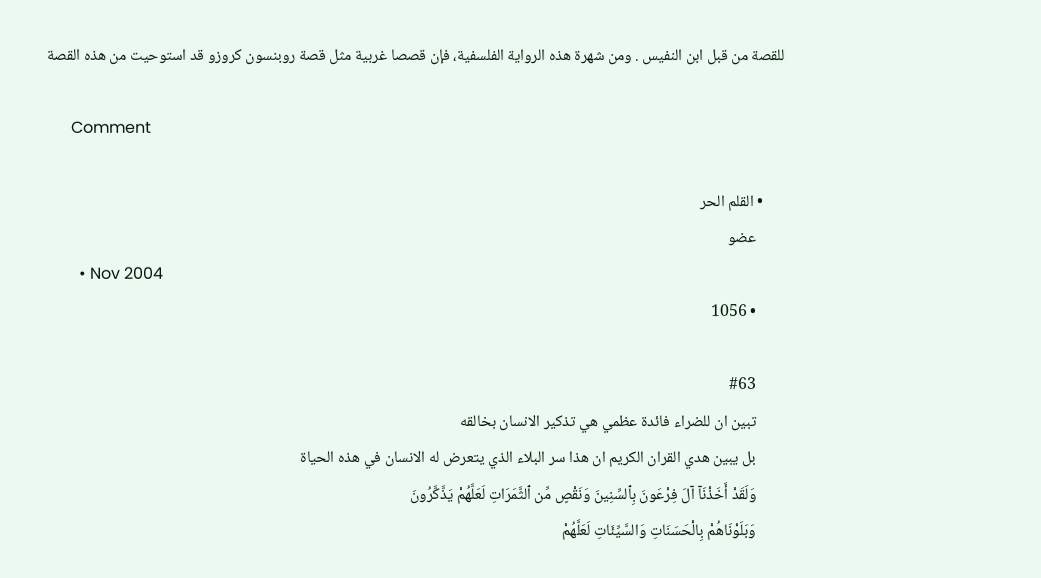للقصة من قبل ابن النفيس . ومن شهرة هذه الرواية الفلسفية، فإن قصصا غربية مثل قصة روبنسون كروزو قد استوحيت من هذه القصة

      Comment

      • القلم الحر
        عضو
        • Nov 2004
        • 1056

        #63
        تبين ان للضراء فائدة عظمي هي تذكير الانسان بخالقه
        بل يبين هدي القران الكريم ان هذا سر البلاء الذي يتعرض له الانسان في هذه الحياة
        وَلَقَدْ أَخَذْنَآ آلَ فِرْعَونَ بِٱلسِّنِينَ وَنَقْصٍ مِّن ٱلثَّمَرَاتِ لَعَلَّهُمْ يَذَّكَّرُونَ
        وَبَلَوْنَاهُمْ بِالْحَسَنَاتِ وَالسَّيِّئَاتِ لَعَلَّهُمْ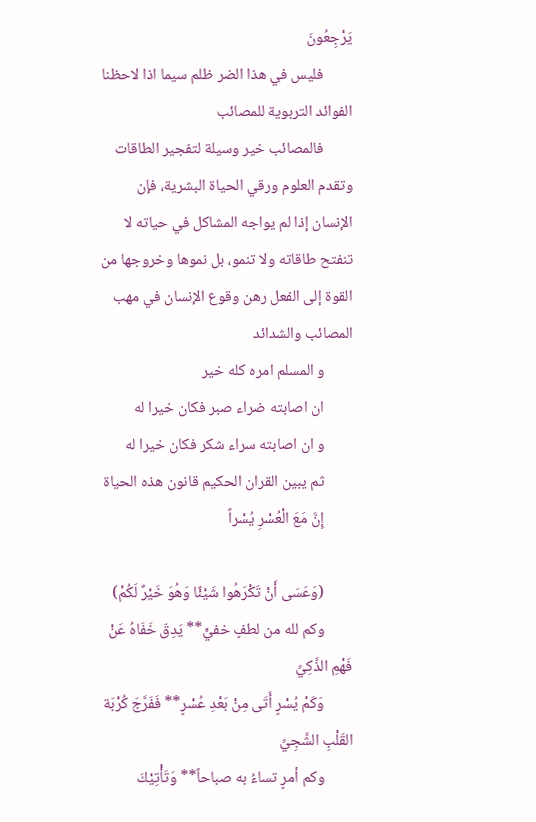يَرْجِعُونَ
        فليس في هذا الضر ظلم سيما اذا لاحظنا الفوائد التربوية للمصائب
        فالمصائب خير وسيلة لتفجير الطاقات وتقدم العلوم ورقي الحياة البشرية، فإن الإنسان إذا لم يواجه المشاكل في حياته لا تنفتح طاقاته ولا تنمو، بل نموها وخروجها من القوة إلى الفعل رهن وقوع الإنسان في مهب المصائب والشدائد
        و المسلم امره كله خير
        ان اصابته ضراء صبر فكان خيرا له
        و ان اصابته سراء شكر فكان خيرا له
        ثم يبين القران الحكيم قانون هذه الحياة
        إِنَّ مَعَ الْعُسْرِ يُسْراً

        (وَعَسَى أَنْ تَكْرَهُوا شَيْئًا وَهُوَ خَيْرٌ لَكُمْ)
        وكم لله من لطفٍ خفيٍّ** يَدِقّ خَفَاهُ عَنْ فَهْمِ الذَّكِيِّ
        وَكَمْ يُسْرٍ أَتَى مِنْ بَعْدِ عُسْرٍ** فَفَرَّجَ كُرْبَة القَلْبِ الشَّجِيِّ
        وكم أمرٍ تساءُ به صباحاً** وَتَأْتِيْكَ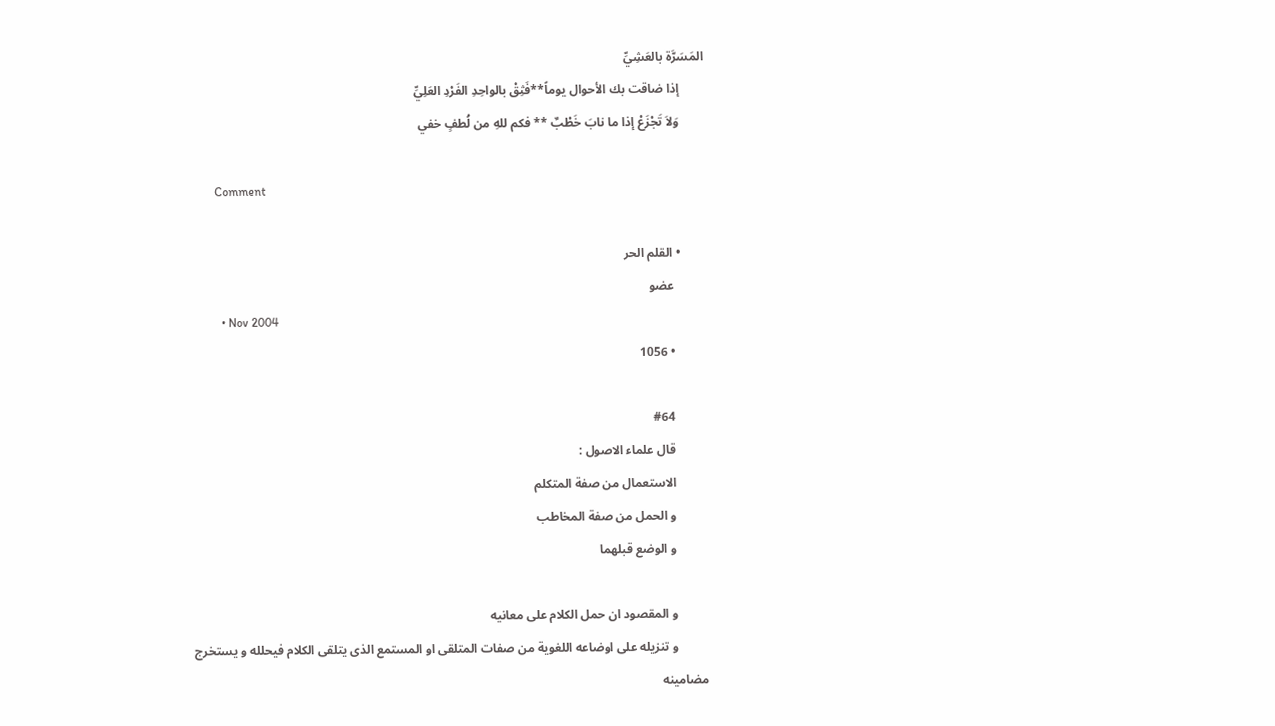المَسَرَّة بالعَشِيِّ
        إذا ضاقت بك الأحوال يوماً**فَثِقْ بالواحِدِ الفَرْدِ العَلِيِّ
        وَلاَ تَجْزَعْ إذا ما نابَ خَطْبٌ ** فكم للهِ من لُطفٍ خفي

        Comment

        • القلم الحر
          عضو
          • Nov 2004
          • 1056

          #64
          قال علماء الاصول :
          الاستعمال من صفة المتكلم
          و الحمل من صفة المخاطب
          و الوضع قبلهما

          و المقصود ان حمل الكلام على معانيه
          و تنزيله على اوضاعه اللغوية من صفات المتلقى او المستمع الذى يتلقى الكلام فيحلله و يستخرج مضامينه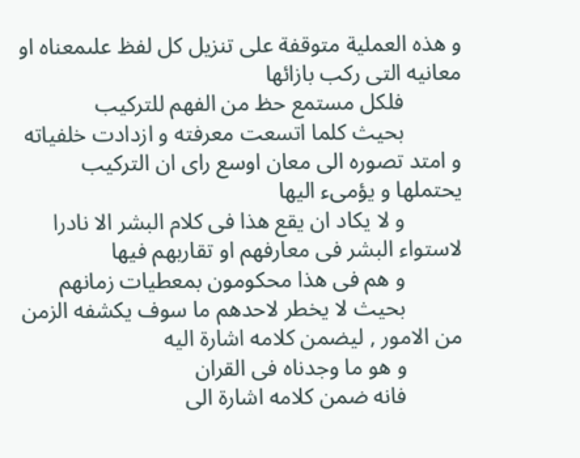و هذه العملية متوقفة على تنزيل كل لفظ علىمعناه او معانيه التى ركب بازائها
          فلكل مستمع حظ من الفهم للتركيب
          بحيث كلما اتسعت معرفته و ازدادت خلفياته و امتد تصوره الى معان اوسع راى ان التركيب يحتملها و يؤمىء اليها
          و لا يكاد ان يقع هذا فى كلام البشر الا نادرا لاستواء البشر فى معارفهم او تقاربهم فيها
          و هم فى هذا محكومون بمعطيات زمانهم
          بحيث لا يخطر لاحدهم ما سوف يكشفه الزمن من الامور , ليضمن كلامه اشارة اليه
          و هو ما وجدناه فى القران
          فانه ضمن كلامه اشارة الى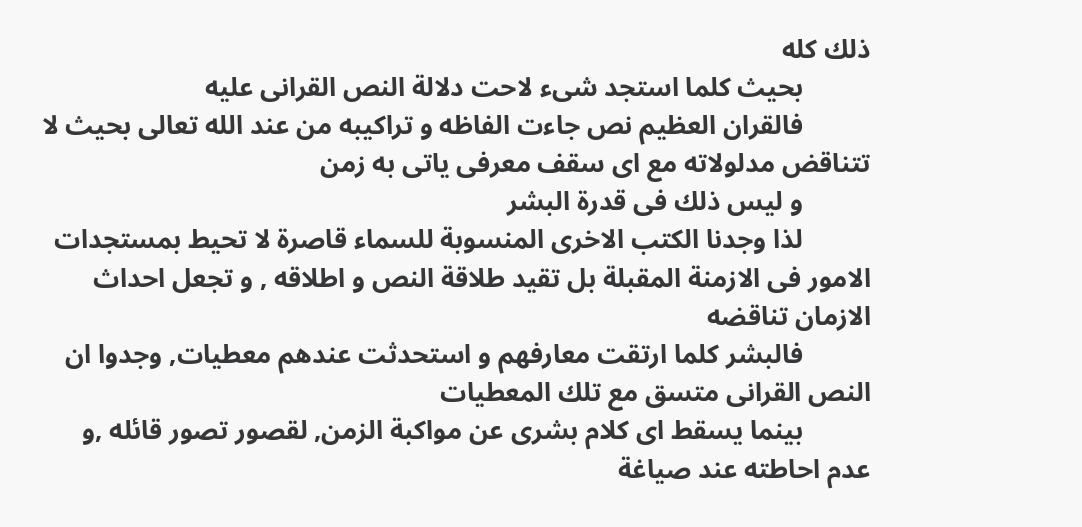ذلك كله
          بحيث كلما استجد شىء لاحت دلالة النص القرانى عليه
          فالقران العظيم نص جاءت الفاظه و تراكيبه من عند الله تعالى بحيث لا تتناقض مدلولاته مع اى سقف معرفى ياتى به زمن
          و ليس ذلك فى قدرة البشر
          لذا وجدنا الكتب الاخرى المنسوبة للسماء قاصرة لا تحيط بمستجدات الامور فى الازمنة المقبلة بل تقيد طلاقة النص و اطلاقه , و تجعل احداث الازمان تناقضه
          فالبشر كلما ارتقت معارفهم و استحدثت عندهم معطيات, وجدوا ان النص القرانى متسق مع تلك المعطيات
          بينما يسقط اى كلام بشرى عن مواكبة الزمن, لقصور تصور قائله ,و عدم احاطته عند صياغة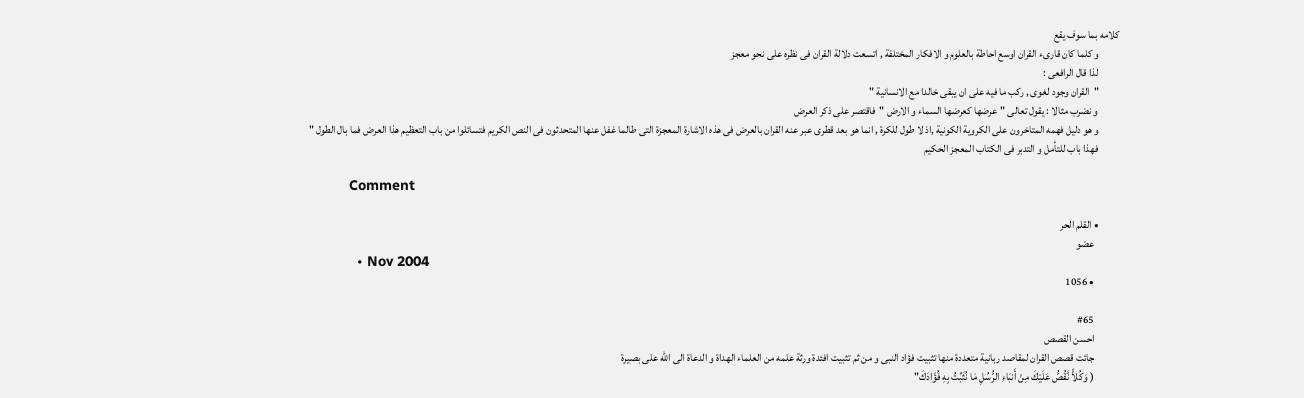كلامه بما سوف يقع
          و كلما كان قارىء القران اوسع احاطة بالعلوم و الافكار المختلفة , اتسعت دلالة القران فى نظره على نحو معجز
          لذا قال الرافعى :
          "القران وجود لغوى , ركب ما فيه على ان يبقى خالدا مع الانسانية "
          و نضرب مثالا : يقول تعالى "عرضها كعرضها السماء و الارض "فاقتصر على ذكر العرض
          و هو دليل فهمه المتاخرون على الكروية الكونية ,اذ لا طول للكرة , انما هو بعد قطرى عبر عنه القران بالعرض فى هذه الاشارة المعجزة التى طالما غفل عنها المتحدثون فى النص الكريم فتسائلوا من باب التعظيم هذا العرض فما بال الطول "
          فهذا باب للتأمل و التدبر فى الكتاب المعجز الحكيم

          Comment

          • القلم الحر
            عضو
            • Nov 2004
            • 1056

            #65
            احسن القصص
            جائت قصص القران لمقاصد ربانية متعددة منها تثبيت فؤاد النبى و من ثم تثبيت افئدة ورثة علمه من العلماء الهداة و الدعاة الى الله على بصيرة
            ( وَكُلاًّ نَّقُصُّ عَلَيْكَ مِنْ أَنبَاءِ الرُّسُلِ مَا نُثَبِّتُ بِهِ فُؤَادَكَ"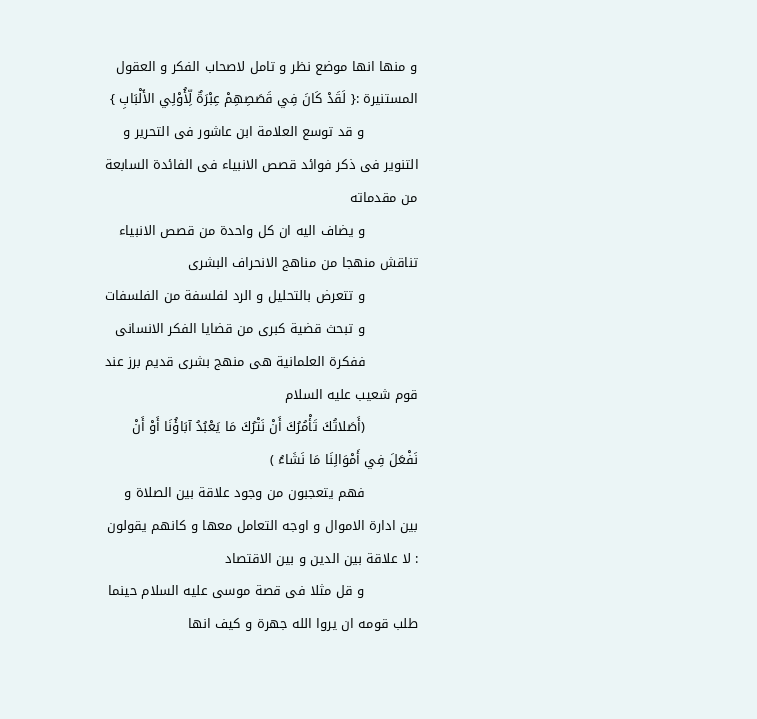و منها انها موضع نظر و تامل لاصحاب الفكر و العقول المستنيرة :{ لَقَدْ كَانَ فِي قَصَصِهِمْ عِبْرَةٌ لِّأُوْلِي الأَلْبَابِ }
            و قد توسع العلامة ابن عاشور فى التحرير و التنوير فى ذكر فوائد قصص الانبياء فى الفائدة السابعة من مقدماته
            و يضاف اليه ان كل واحدة من قصص الانبياء تناقش منهجا من مناهج الانحراف البشرى
            و تتعرض بالتحليل و الرد لفلسفة من الفلسفات
            و تبحث قضية كبرى من قضايا الفكر الانسانى
            ففكرة العلمانية هى منهج بشرى قديم برز عند قوم شعيب عليه السلام
            (أَصَلاتُكَ تَأْمُرُكَ أَنْ نَتْرُكَ مَا يَعْبُدُ آبَاؤُنَا أَوْ أَنْ نَفْعَلَ فِي أَمْوَالِنَا مَا نَشَاءُ )
            فهم يتعجبون من وجود علاقة بين الصلاة و بين ادارة الاموال و اوجه التعامل معها و كانهم يقولون : لا علاقة بين الدين و بين الاقتصاد
            و قل مثلا فى قصة موسى عليه السلام حينما طلب قومه ان يروا الله جهرة و كيف انها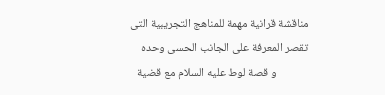مناقشة قرانية مهمة للمناهج التجريبية التى تقصر المعرفة على الجانب الحسى وحده
            و قصة لوط عليه السلام مع قضية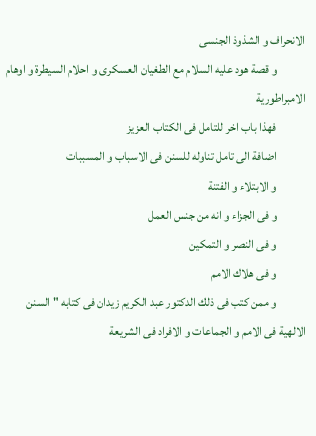الانحراف و الشذوذ الجنسى
            و قصة هود عليه السلام مع الطغيان العسكرى و احلام السيطرة و اوهام الامبراطورية
            فهذا باب اخر للتامل فى الكتاب العزيز
            اضافة الى تامل تناوله للسنن فى الاسباب و المسببات
            و الابتلاء و الفتنة
            و فى الجزاء و انه من جنس العمل
            و فى النصر و التمكين
            و فى هلاك الامم
            و ممن كتب فى ذلك الدكتور عبد الكريم زيدان فى كتابه " السنن الالهية فى الامم و الجماعات و الافراد فى الشريعة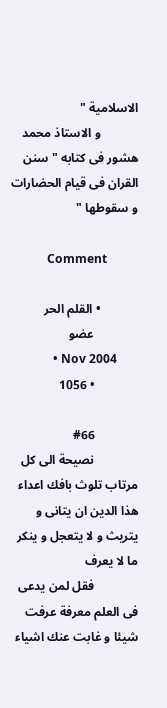الاسلامية "
            و الاستاذ محمد هشور فى كتابه " سنن القران فى قيام الحضارات و سقوطها "

            Comment

            • القلم الحر
              عضو
              • Nov 2004
              • 1056

              #66
              نصيحة الى كل مرتاب تلوث بافك اعداء هذا الدين ان يتانى و يتريث و لا يتعجل و ينكر ما لا يعرف
              فقل لمن يدعى فى العلم معرفة عرفت شيئا و غابت عنك اشياء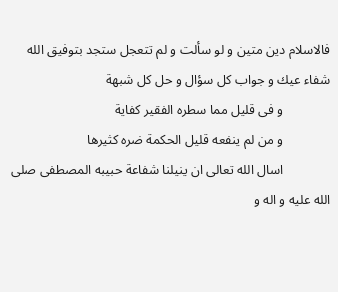فالاسلام دين متين و لو سألت و لم تتعجل ستجد بتوفيق الله شفاء عيك و جواب كل سؤال و حل كل شبهة
              و فى قليل مما سطره الفقير كفاية
              و من لم ينفعه قليل الحكمة ضره كثيرها
              اسال الله تعالى ان ينيلنا شفاعة حبيبه المصطفى صلى الله عليه و اله و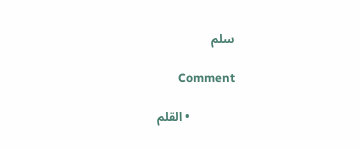سلم

              Comment

              • القلم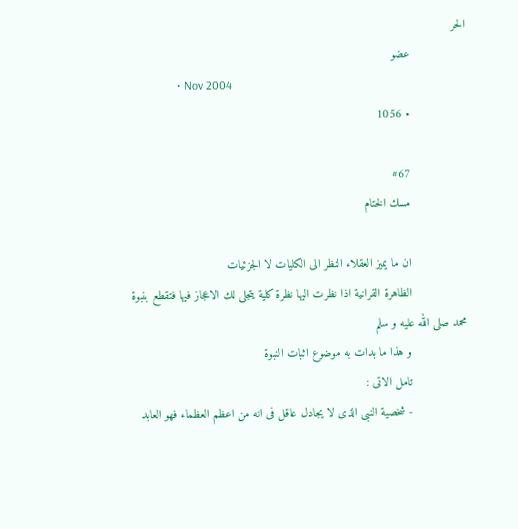الحر
                عضو
                • Nov 2004
                • 1056

                #67
                مسك الختام

                ان ما يميز العقلاء النظر الى الكليات لا الجزئيات
                الظاهرة القرانية اذا نظرت اليها نظرة كلية يتجلى لك الاعجاز فيها فتقطع بنبوة محمد صلى الله عليه و سلم
                و هذا ما بدات به موضوع اثبات النبوة
                تامل الاتى :
                - شخصية النبى الذى لا يجادل عاقل فى انه من اعظم العظماء فهو العابد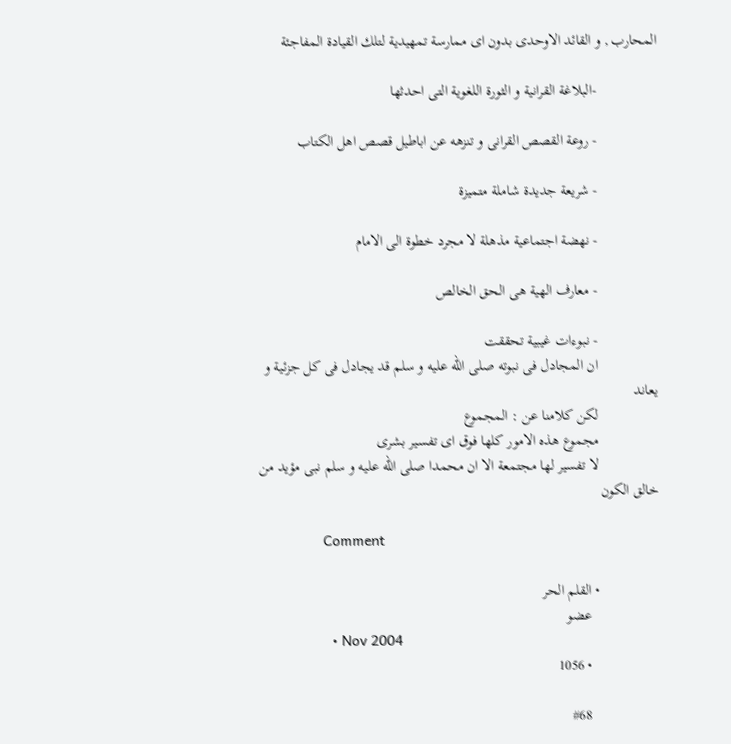المحارب , و القائد الاوحدى بدون اى ممارسة تمهيدية لتلك القيادة المفاجئة

                -البلاغة القرانية و الثورة اللغوية التى احدثها

                - روعة القصص القرانى و تنزهه عن اباطيل قصص اهل الكتاب

                - شريعة جديدة شاملة متميزة

                - نهضة اجتماعية مذهلة لا مجرد خطوة الى الامام

                - معارف الهية هى الحق الخالص

                - نبوءات غيبية تحققت
                ان المجادل فى نبوته صلى الله عليه و سلم قد يجادل فى كل جزئية و يعاند
                لكن كلامنا عن : المجموع
                مجموع هذه الامور كلها فوق اى تفسير بشرى
                لا تفسير لها مجتمعة الا ان محمدا صلى الله عليه و سلم نبى مؤيد من خالق الكون

                Comment

                • القلم الحر
                  عضو
                  • Nov 2004
                  • 1056

                  #68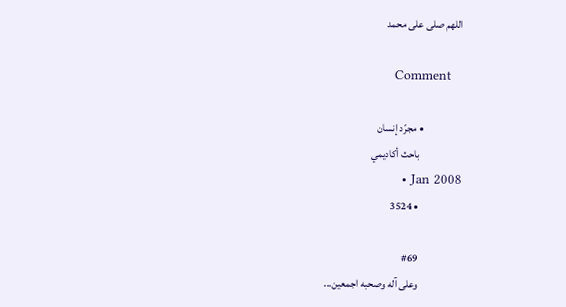اللهم صلى على محمد

                  Comment

                  • مجرّد إنسان
                    باحث أكاديمي
                    • Jan 2008
                    • 3524

                    #69
                    وعلى آله وصحبه اجمعين...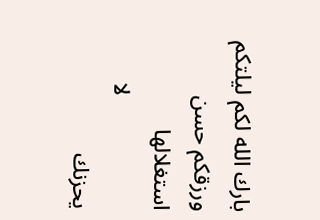بارك الله لكم ليلتكم ورزقكم حسن استغلالها
                    لا يحزنك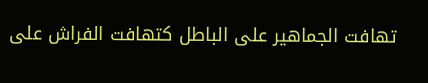تهافت الجماهير على الباطل كتهافت الفراش على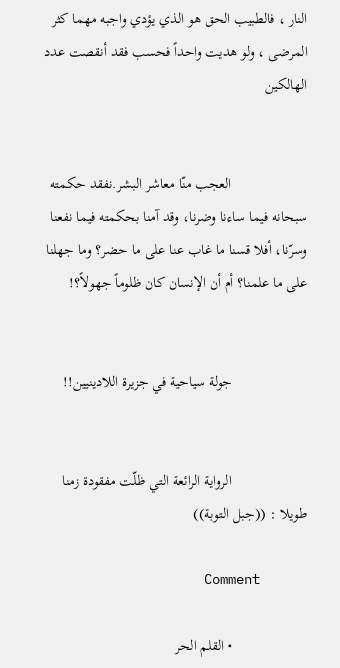النار ، فالطبيب الحق هو الذي يؤدي واجبه مهما كثر المرضى ، ولو هديت واحداً فحسب فقد أنقصت عدد الهالكين


                    العجب منّا معاشر البشر.نفقد حكمته سبحانه فيما ساءنا وضرنا، وقد آمنا بحكمته فيما نفعنا وسرّنا، أفلا قسنا ما غاب عنا على ما حضر؟ وما جهلنا على ما علمنا؟ أم أن الإنسان كان ظلوماً جهولاً؟!


                    جولة سياحية في جزيرة اللادينيين!!


                    الرواية الرائعة التي ظلّت مفقودة زمنا طويلا : ((جبل التوبة))

                    Comment

                    • القلم الحر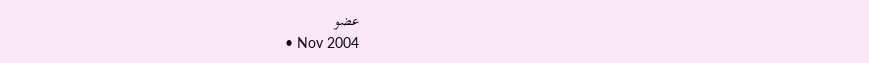عضو
                      • Nov 2004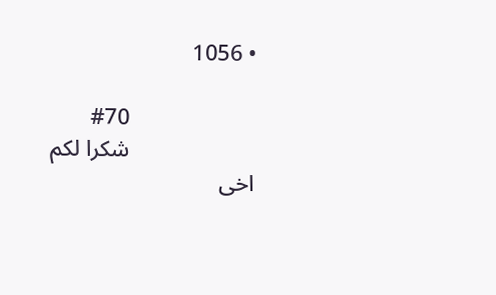• 1056

                      #70
                      شكرا لكم اخى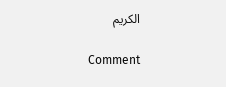الكريم

                      Comment